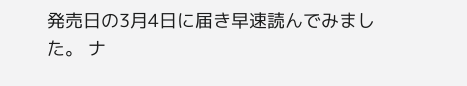発売日の3月4日に届き早速読んでみました。 ナ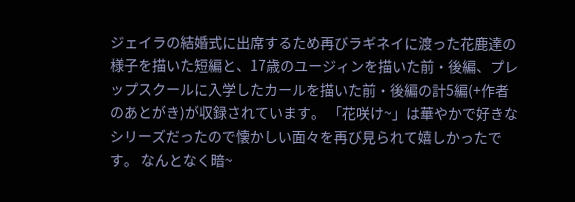ジェイラの結婚式に出席するため再びラギネイに渡った花鹿達の様子を描いた短編と、17歳のユージィンを描いた前・後編、プレップスクールに入学したカールを描いた前・後編の計5編(+作者のあとがき)が収録されています。 「花咲け~」は華やかで好きなシリーズだったので懐かしい面々を再び見られて嬉しかったです。 なんとなく暗~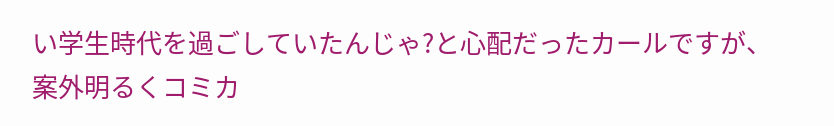い学生時代を過ごしていたんじゃ?と心配だったカールですが、案外明るくコミカ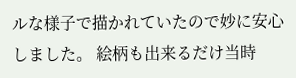ルな様子で描かれていたので妙に安心しました。 絵柄も出来るだけ当時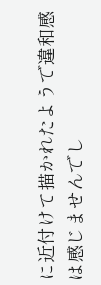に近付けて描かれたようで違和感は感じませんでし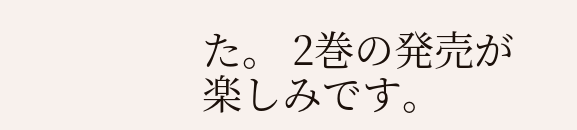た。 2巻の発売が楽しみです。